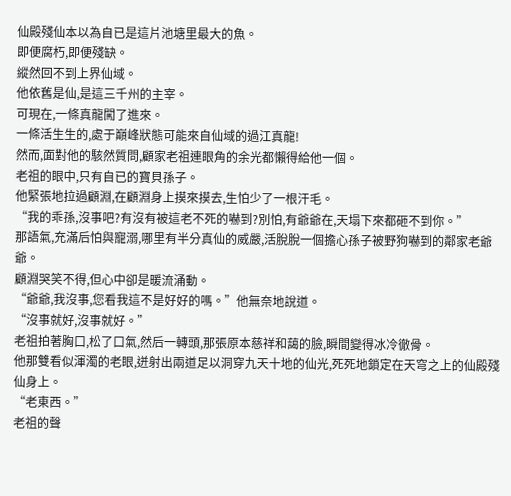仙殿殘仙本以為自已是這片池塘里最大的魚。
即便腐朽,即便殘缺。
縱然回不到上界仙域。
他依舊是仙,是這三千州的主宰。
可現在,一條真龍闖了進來。
一條活生生的,處于巔峰狀態可能來自仙域的過江真龍!
然而,面對他的駭然質問,顧家老祖連眼角的余光都懶得給他一個。
老祖的眼中,只有自已的寶貝孫子。
他緊張地拉過顧淵,在顧淵身上摸來摸去,生怕少了一根汗毛。
“我的乖孫,沒事吧?有沒有被這老不死的嚇到?別怕,有爺爺在,天塌下來都砸不到你。”
那語氣,充滿后怕與寵溺,哪里有半分真仙的威嚴,活脫脫一個擔心孫子被野狗嚇到的鄰家老爺爺。
顧淵哭笑不得,但心中卻是暖流涌動。
“爺爺,我沒事,您看我這不是好好的嗎。”他無奈地說道。
“沒事就好,沒事就好。”
老祖拍著胸口,松了口氣,然后一轉頭,那張原本慈祥和藹的臉,瞬間變得冰冷徹骨。
他那雙看似渾濁的老眼,迸射出兩道足以洞穿九天十地的仙光,死死地鎖定在天穹之上的仙殿殘仙身上。
“老東西。”
老祖的聲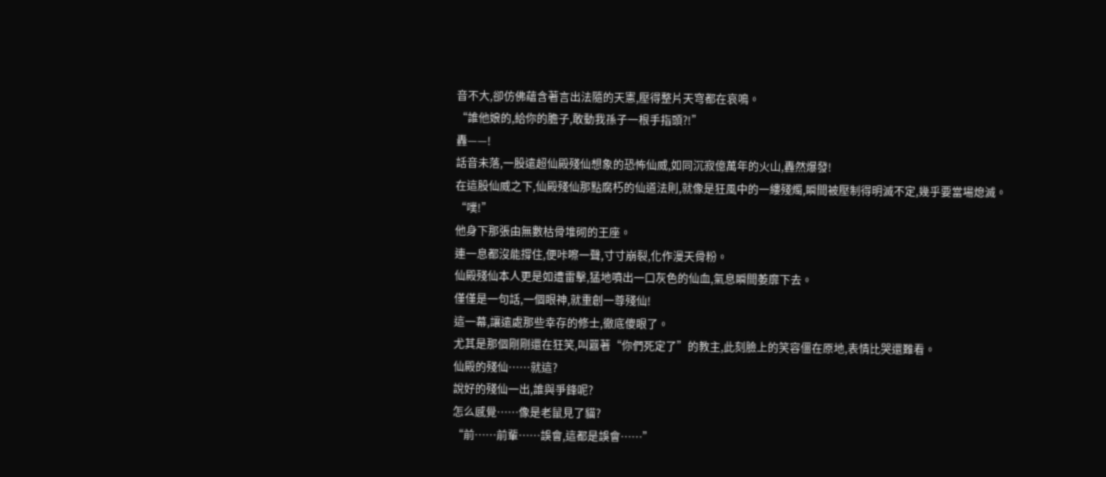音不大,卻仿佛蘊含著言出法隨的天憲,壓得整片天穹都在哀鳴。
“誰他娘的,給你的膽子,敢動我孫子一根手指頭?!”
轟——!
話音未落,一股遠超仙殿殘仙想象的恐怖仙威,如同沉寂億萬年的火山,轟然爆發!
在這股仙威之下,仙殿殘仙那點腐朽的仙道法則,就像是狂風中的一縷殘燭,瞬間被壓制得明滅不定,幾乎要當場熄滅。
“噗!”
他身下那張由無數枯骨堆砌的王座。
連一息都沒能撐住,便咔嚓一聲,寸寸崩裂,化作漫天骨粉。
仙殿殘仙本人更是如遭雷擊,猛地噴出一口灰色的仙血,氣息瞬間萎靡下去。
僅僅是一句話,一個眼神,就重創一尊殘仙!
這一幕,讓遠處那些幸存的修士,徹底傻眼了。
尤其是那個剛剛還在狂笑,叫囂著“你們死定了”的教主,此刻臉上的笑容僵在原地,表情比哭還難看。
仙殿的殘仙……就這?
說好的殘仙一出,誰與爭鋒呢?
怎么感覺……像是老鼠見了貓?
“前……前輩……誤會,這都是誤會……”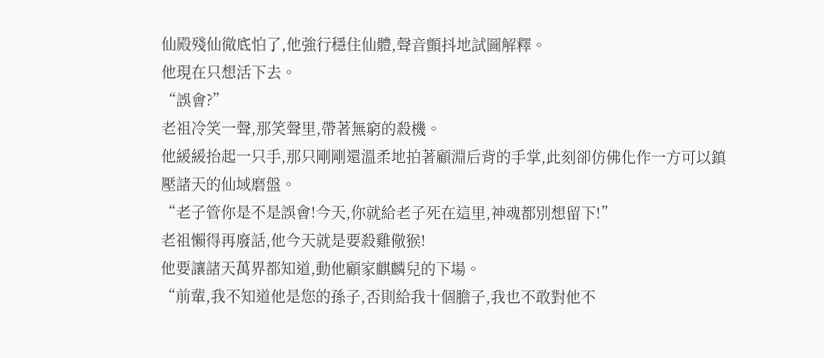仙殿殘仙徹底怕了,他強行穩住仙體,聲音顫抖地試圖解釋。
他現在只想活下去。
“誤會?”
老祖冷笑一聲,那笑聲里,帶著無窮的殺機。
他緩緩抬起一只手,那只剛剛還溫柔地拍著顧淵后背的手掌,此刻卻仿佛化作一方可以鎮壓諸天的仙域磨盤。
“老子管你是不是誤會!今天,你就給老子死在這里,神魂都別想留下!”
老祖懶得再廢話,他今天就是要殺雞儆猴!
他要讓諸天萬界都知道,動他顧家麒麟兒的下場。
“前輩,我不知道他是您的孫子,否則給我十個膽子,我也不敢對他不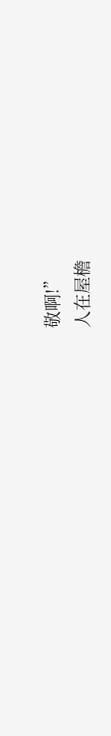敬啊!”
人在屋檐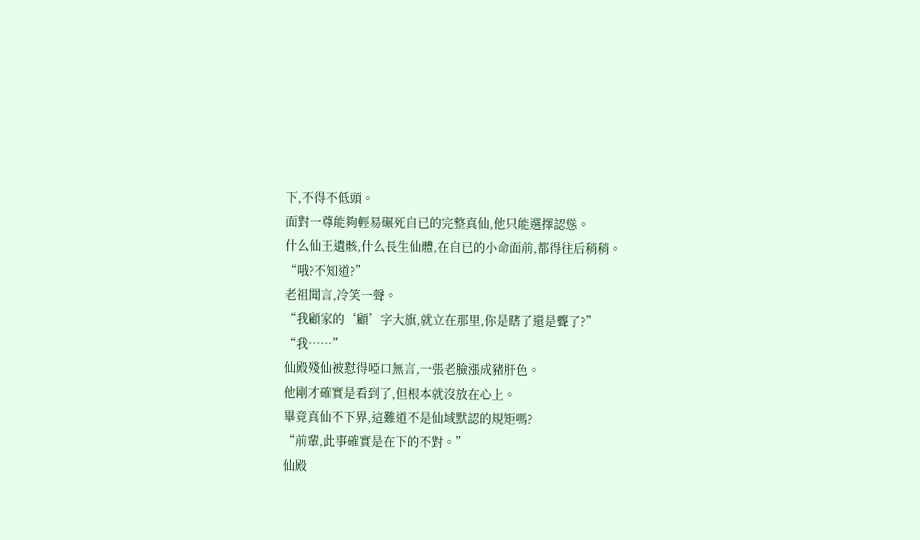下,不得不低頭。
面對一尊能夠輕易碾死自已的完整真仙,他只能選擇認慫。
什么仙王遺骸,什么長生仙體,在自已的小命面前,都得往后稍稍。
“哦?不知道?”
老祖聞言,冷笑一聲。
“我顧家的‘顧’字大旗,就立在那里,你是瞎了還是聾了?”
“我……”
仙殿殘仙被懟得啞口無言,一張老臉漲成豬肝色。
他剛才確實是看到了,但根本就沒放在心上。
畢竟真仙不下界,這難道不是仙域默認的規矩嗎?
“前輩,此事確實是在下的不對。”
仙殿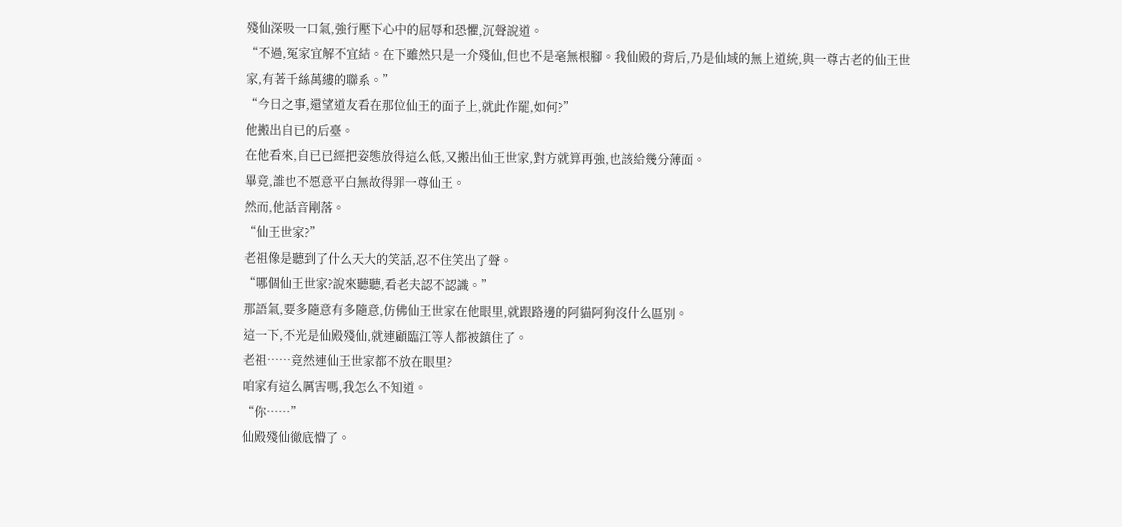殘仙深吸一口氣,強行壓下心中的屈辱和恐懼,沉聲說道。
“不過,冤家宜解不宜結。在下雖然只是一介殘仙,但也不是毫無根腳。我仙殿的背后,乃是仙域的無上道統,與一尊古老的仙王世家,有著千絲萬縷的聯系。”
“今日之事,還望道友看在那位仙王的面子上,就此作罷,如何?”
他搬出自已的后臺。
在他看來,自已已經把姿態放得這么低,又搬出仙王世家,對方就算再強,也該給幾分薄面。
畢竟,誰也不愿意平白無故得罪一尊仙王。
然而,他話音剛落。
“仙王世家?”
老祖像是聽到了什么天大的笑話,忍不住笑出了聲。
“哪個仙王世家?說來聽聽,看老夫認不認識。”
那語氣,要多隨意有多隨意,仿佛仙王世家在他眼里,就跟路邊的阿貓阿狗沒什么區別。
這一下,不光是仙殿殘仙,就連顧臨江等人都被鎮住了。
老祖……竟然連仙王世家都不放在眼里?
咱家有這么厲害嗎,我怎么不知道。
“你……”
仙殿殘仙徹底懵了。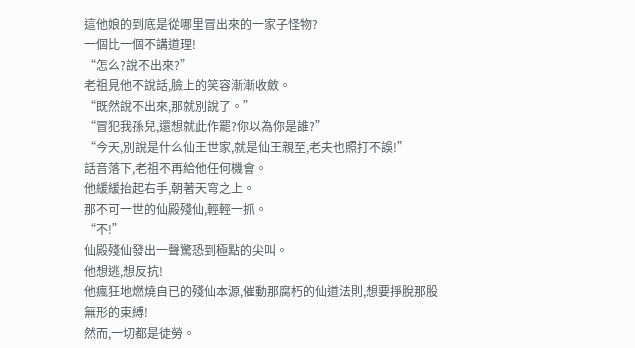這他娘的到底是從哪里冒出來的一家子怪物?
一個比一個不講道理!
“怎么?說不出來?”
老祖見他不說話,臉上的笑容漸漸收斂。
“既然說不出來,那就別說了。”
“冒犯我孫兒,還想就此作罷?你以為你是誰?”
“今天,別說是什么仙王世家,就是仙王親至,老夫也照打不誤!”
話音落下,老祖不再給他任何機會。
他緩緩抬起右手,朝著天穹之上。
那不可一世的仙殿殘仙,輕輕一抓。
“不!”
仙殿殘仙發出一聲驚恐到極點的尖叫。
他想逃,想反抗!
他瘋狂地燃燒自已的殘仙本源,催動那腐朽的仙道法則,想要掙脫那股無形的束縛!
然而,一切都是徒勞。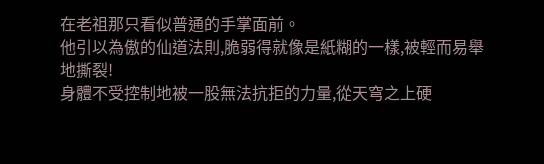在老祖那只看似普通的手掌面前。
他引以為傲的仙道法則,脆弱得就像是紙糊的一樣,被輕而易舉地撕裂!
身體不受控制地被一股無法抗拒的力量,從天穹之上硬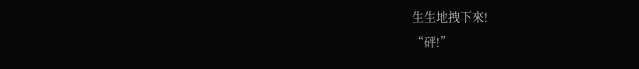生生地拽下來!
“砰!”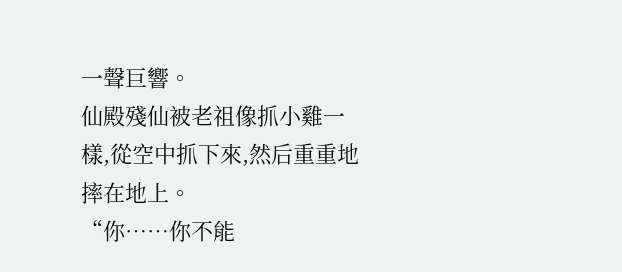一聲巨響。
仙殿殘仙被老祖像抓小雞一樣,從空中抓下來,然后重重地摔在地上。
“你……你不能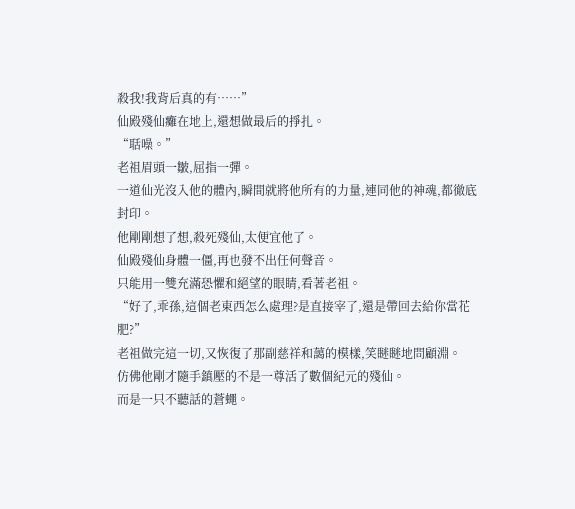殺我!我背后真的有……”
仙殿殘仙癱在地上,還想做最后的掙扎。
“聒噪。”
老祖眉頭一皺,屈指一彈。
一道仙光沒入他的體內,瞬間就將他所有的力量,連同他的神魂,都徹底封印。
他剛剛想了想,殺死殘仙,太便宜他了。
仙殿殘仙身體一僵,再也發不出任何聲音。
只能用一雙充滿恐懼和絕望的眼睛,看著老祖。
“好了,乖孫,這個老東西怎么處理?是直接宰了,還是帶回去給你當花肥?”
老祖做完這一切,又恢復了那副慈祥和藹的模樣,笑瞇瞇地問顧淵。
仿佛他剛才隨手鎮壓的不是一尊活了數個紀元的殘仙。
而是一只不聽話的蒼蠅。